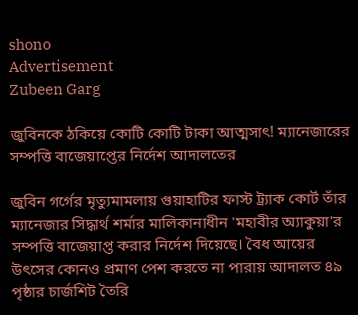shono
Advertisement
Zubeen Garg

জুবিনকে ঠকিয়ে কোটি কোটি টাকা আত্মসাৎ! ম্যানেজারের সম্পত্তি বাজেয়াপ্তের নির্দেশ আদালতের

জুবিন গর্গের মৃত্যুমামলায় গুয়াহাটির ফাস্ট ট্র্যাক কোর্ট তাঁর ম্যানেজার সিদ্ধার্থ শর্মার মালিকানাধীন 'মহাবীর অ্যাকুয়া'র সম্পত্তি বাজেয়াপ্ত করার নির্দেশ দিয়েছে। বৈধ আয়ের উৎসের কোনও প্রমাণ পেশ করতে না পারায় আদালত ৪৯ পৃষ্ঠার চার্জশিট তৈরি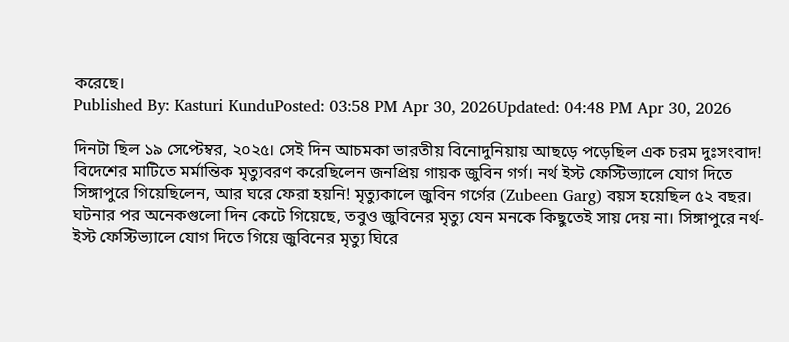করেছে।
Published By: Kasturi KunduPosted: 03:58 PM Apr 30, 2026Updated: 04:48 PM Apr 30, 2026

দিনটা ছিল ১৯ সেপ্টেম্বর, ২০২৫। সেই দিন আচমকা ভারতীয় বিনোদুনিয়ায় আছড়ে পড়েছিল এক চরম দুঃসংবাদ! বিদেশের মাটিতে মর্মান্তিক মৃত্যুবরণ করেছিলেন জনপ্রিয় গায়ক জুবিন গর্গ। নর্থ ইস্ট ফেস্টিভ্যালে যোগ দিতে সিঙ্গাপুরে গিয়েছিলেন, আর ঘরে ফেরা হয়নি! মৃত্যুকালে জুবিন গর্গের (Zubeen Garg) বয়স হয়েছিল ৫২ বছর। ঘটনার পর অনেকগুলো দিন কেটে গিয়েছে, তবুও জুবিনের মৃত্যু যেন মনকে কিছুতেই সায় দেয় না। সিঙ্গাপুরে নর্থ-ইস্ট ফেস্টিভ্যালে যোগ দিতে গিয়ে জুবিনের মৃত্যু ঘিরে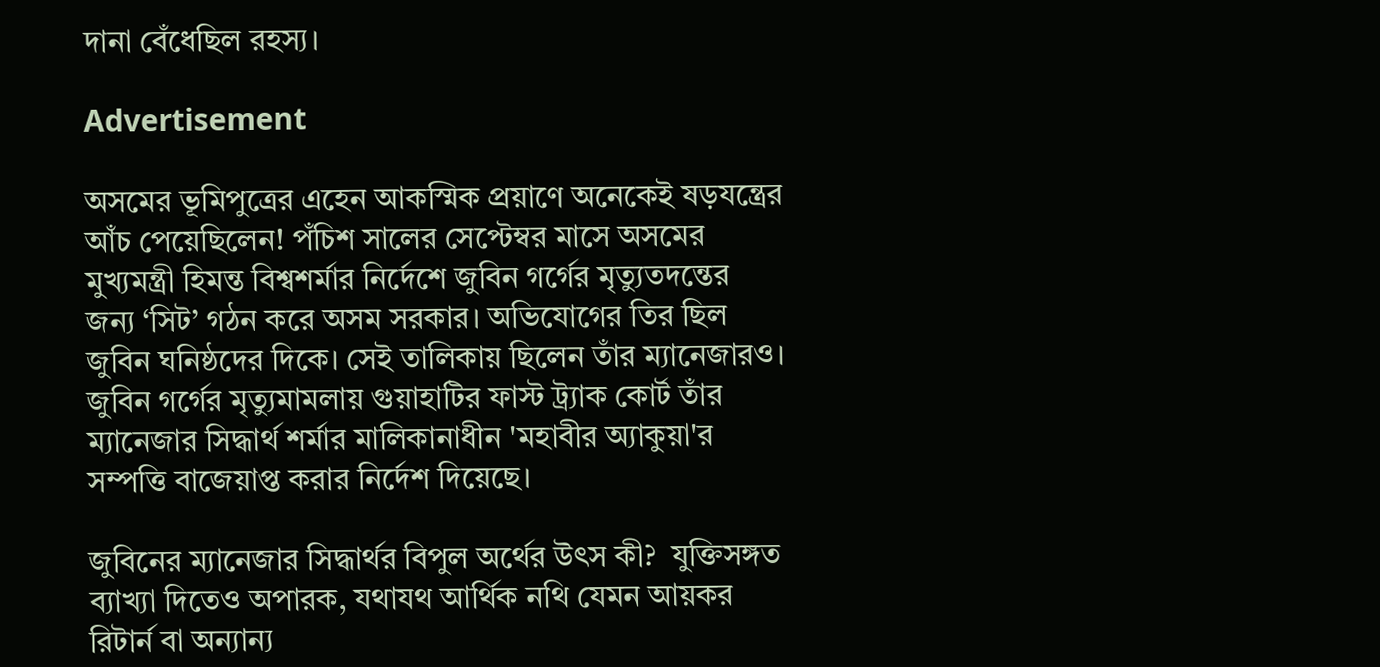দানা বেঁধেছিল রহস্য।

Advertisement

অসমের ভূমিপুত্রের এহেন আকস্মিক প্রয়াণে অনেকেই ষড়যন্ত্রের আঁচ পেয়েছিলেন! পঁচিশ সালের সেপ্টেম্বর মাসে অসমের মুখ্যমন্ত্রী হিমন্ত বিশ্বশর্মার নির্দেশে জুবিন গর্গের মৃত্যুতদন্তের জন্য ‘সিট’ গঠন করে অসম সরকার। অভিযোগের তির ছিল জুবিন ঘনিষ্ঠদের দিকে। সেই তালিকায় ছিলেন তাঁর ম্যানেজারও। জুবিন গর্গের মৃত্যুমামলায় গুয়াহাটির ফাস্ট ট্র্যাক কোর্ট তাঁর ম্যানেজার সিদ্ধার্থ শর্মার মালিকানাধীন 'মহাবীর অ্যাকুয়া'র সম্পত্তি বাজেয়াপ্ত করার নির্দেশ দিয়েছে।

জুবিনের ম্যানেজার সিদ্ধার্থর বিপুল অর্থের উৎস কী?  যুক্তিসঙ্গত ব্যাখ্যা দিতেও অপারক, যথাযথ আর্থিক নথি যেমন আয়কর রিটার্ন বা অন্যান্য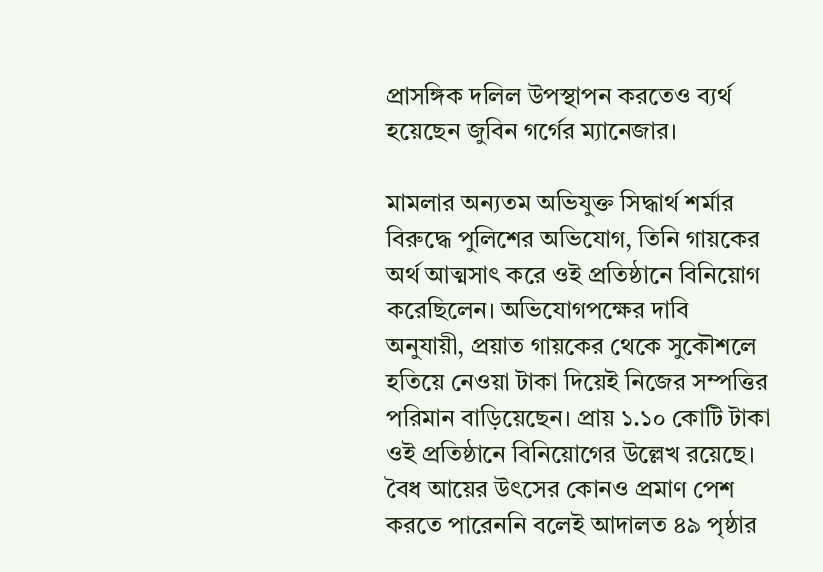প্রাসঙ্গিক দলিল উপস্থাপন করতেও ব্যর্থ হয়েছেন জুবিন গর্গের ম্যানেজার।

মামলার অন্যতম অভিযুক্ত সিদ্ধার্থ শর্মার বিরুদ্ধে পুলিশের অভিযোগ, তিনি গায়কের অর্থ আত্মসাৎ করে ওই প্রতিষ্ঠানে বিনিয়োগ করেছিলেন। অভিযোগপক্ষের দাবি অনুযায়ী, প্রয়াত গায়কের থেকে সুকৌশলে হতিয়ে নেওয়া টাকা দিয়েই নিজের সম্পত্তির পরিমান বাড়িয়েছেন। প্রায় ১.১০ কোটি টাকা ওই প্রতিষ্ঠানে বিনিয়োগের উল্লেখ রয়েছে। বৈধ আয়ের উৎসের কোনও প্রমাণ পেশ করতে পারেননি বলেই আদালত ৪৯ পৃষ্ঠার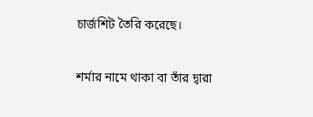চার্জশিট তৈরি করেছে।

শর্মার নামে থাকা বা তাঁর দ্বারা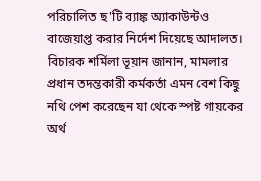পরিচালিত ছ'টি ব্যাঙ্ক অ্যাকাউন্টও বাজেয়াপ্ত করার নির্দেশ দিয়েছে আদালত। বিচারক শর্মিলা ভূয়ান জানান, মামলার প্রধান তদন্তকারী কর্মকর্তা এমন বেশ কিছু নথি পেশ করেছেন যা থেকে স্পষ্ট গায়কের অর্থ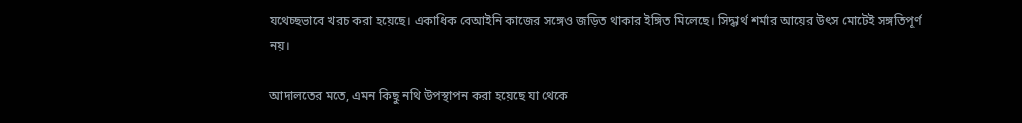যথেচ্ছভাবে খরচ করা হয়েছে। একাধিক বেআইনি কাজের সঙ্গেও জড়িত থাকার ইঙ্গিত মিলেছে। সিদ্ধার্থ শর্মার আয়ের উৎস মোটেই সঙ্গতিপূর্ণ নয়।

আদালতের মতে, এমন কিছু নথি উপস্থাপন করা হয়েছে যা থেকে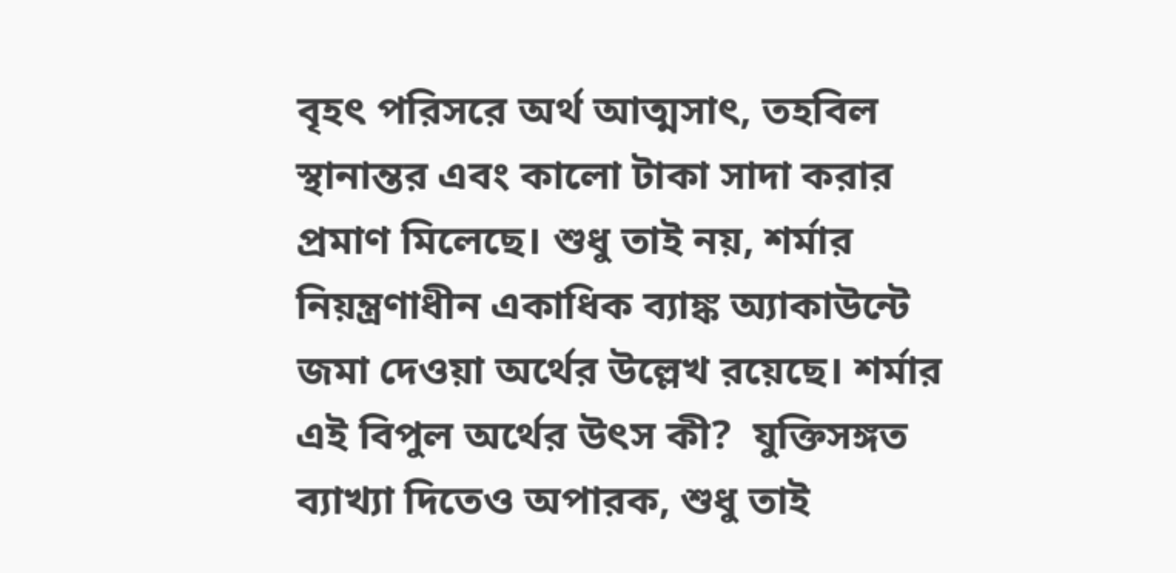বৃহৎ পরিসরে অর্থ আত্মসাৎ, তহবিল স্থানান্তর এবং কালো টাকা সাদা করার প্রমাণ মিলেছে। শুধু তাই নয়, শর্মার নিয়ন্ত্রণাধীন একাধিক ব্যাঙ্ক অ্যাকাউন্টে জমা দেওয়া অর্থের উল্লেখ রয়েছে। শর্মার এই বিপুল অর্থের উৎস কী?  যুক্তিসঙ্গত ব্যাখ্যা দিতেও অপারক, শুধু তাই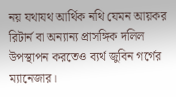নয় যথাযথ আর্থিক নথি যেমন আয়কর রিটার্ন বা অন্যান্য প্রাসঙ্গিক দলিল উপস্থাপন করতেও ব্যর্থ জুবিন গর্গের ম্যানেজার।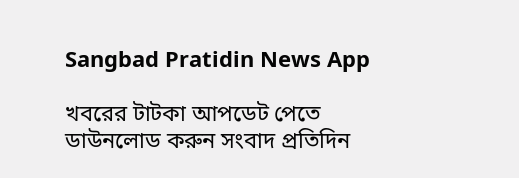Sangbad Pratidin News App

খবরের টাটকা আপডেট পেতে ডাউনলোড করুন সংবাদ প্রতিদিন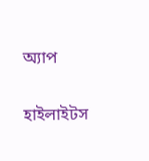অ্যাপ

হাইলাইটস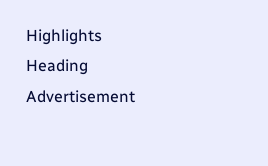Highlights Heading
Advertisement